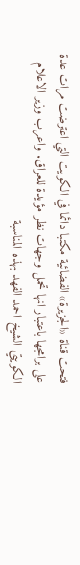فتحت قناة «الجزيرة» الفضائية مكتبا دائما في الكويت التي اعترضت مرات عدة على برامجها باعتبار انها تحمل وجهات نظر مؤيدة للعراق. واعرب وزير الاعلام الكويتي الشيخ احمد الفهد بهذه المناسبة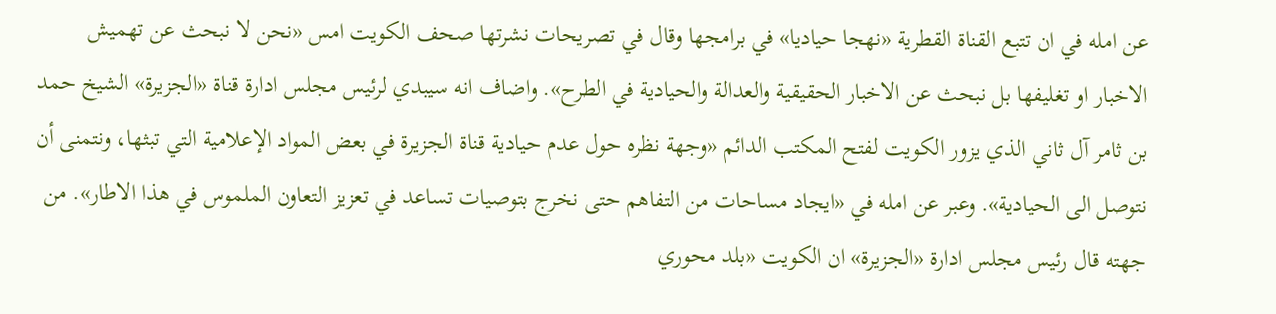عن امله في ان تتبع القناة القطرية «نهجا حياديا» في برامجها وقال في تصريحات نشرتها صحف الكويت امس «نحن لا نبحث عن تهميش الاخبار او تغليفها بل نبحث عن الاخبار الحقيقية والعدالة والحيادية في الطرح». واضاف انه سيبدي لرئيس مجلس ادارة قناة «الجزيرة» الشيخ حمد بن ثامر آل ثاني الذي يزور الكويت لفتح المكتب الدائم «وجهة نظره حول عدم حيادية قناة الجزيرة في بعض المواد الإعلامية التي تبثها، ونتمنى أن نتوصل الى الحيادية». وعبر عن امله في «ايجاد مساحات من التفاهم حتى نخرج بتوصيات تساعد في تعزيز التعاون الملموس في هذا الاطار». من جهته قال رئيس مجلس ادارة «الجزيرة» ان الكويت «بلد محوري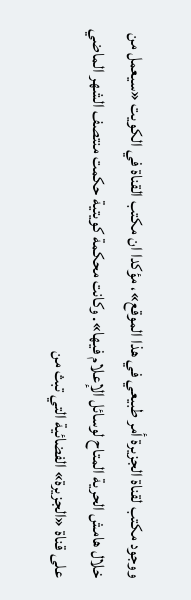ووجود مكتب لقناة الجزيرة أمر طبيعي في هذا الموقع»، مؤكدا ان مكتب القناة في الكويت «سيعمل من خلال هامش الحرية المتاح لوسائل الإعلام فيها». وكانت محكمة كويتية حكمت منتصف الشهر الماضي على قناة «الجزيرة» الفضائية التي تبث من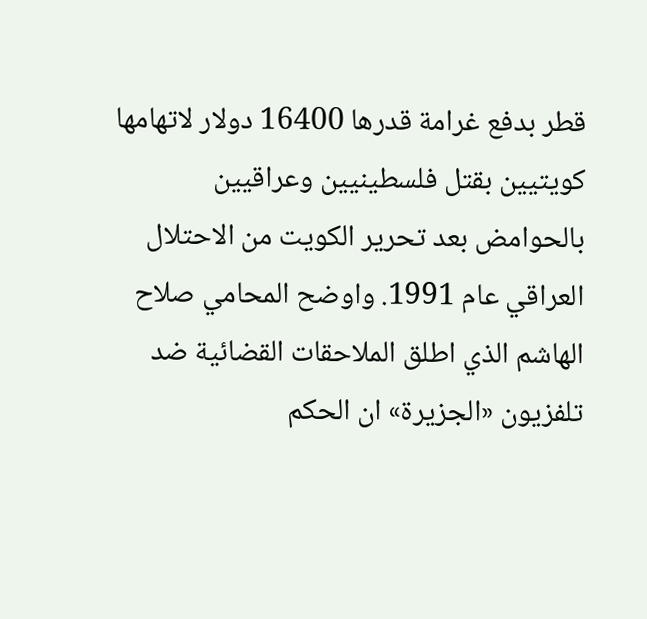قطر بدفع غرامة قدرها 16400 دولار لاتهامها كويتيين بقتل فلسطينيين وعراقيين بالحوامض بعد تحرير الكويت من الاحتلال العراقي عام 1991. واوضح المحامي صلاح الهاشم الذي اطلق الملاحقات القضائية ضد تلفزيون «الجزيرة» ان الحكم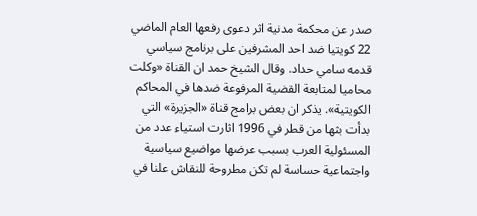صدر عن محكمة مدنية اثر دعوى رفعها العام الماضي 22 كويتيا ضد احد المشرفين على برنامج سياسي قدمه سامي حداد. وقال الشيخ حمد ان القناة «وكلت محاميا لمتابعة القضية المرفوعة ضدها في المحاكم الكويتية». يذكر ان بعض برامج قناة «الجزيرة» التي بدأت بثها من قطر في 1996 اثارت استياء عدد من المسئولية العرب بسبب عرضها مواضيع سياسية واجتماعية حساسة لم تكن مطروحة للنقاش علنا في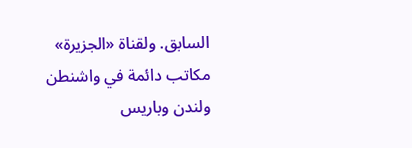السابق. ولقناة «الجزيرة» مكاتب دائمة في واشنطن ولندن وباريس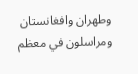وطهران وافغانستان ومراسلون في معظم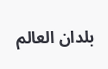بلدان العالم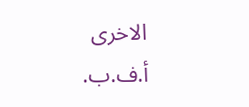الاخرى أ.ف.ب.